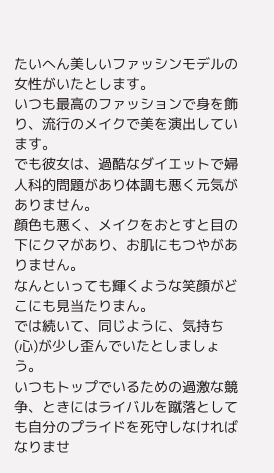たいへん美しいファッシンモデルの女性がいたとします。
いつも最高のファッションで身を飾り、流行のメイクで美を演出しています。
でも彼女は、過酷なダイエットで婦人科的問題があり体調も悪く元気がありません。
顔色も悪く、メイクをおとすと目の下にクマがあり、お肌にもつやがありません。
なんといっても輝くような笑顔がどこにも見当たりまん。
では続いて、同じように、気持ち(心)が少し歪んでいたとしましょう。
いつもトップでいるための過激な競争、ときにはライバルを蹴落としても自分のプライドを死守しなければなりませ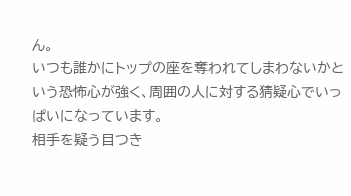ん。
いつも誰かにトップの座を奪われてしまわないかという恐怖心が強く、周囲の人に対する猜疑心でいっぱいになっています。
相手を疑う目つき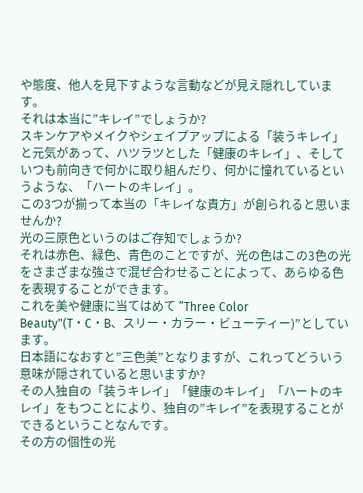や態度、他人を見下すような言動などが見え隠れしています。
それは本当に”キレイ”でしょうか?
スキンケアやメイクやシェイプアップによる「装うキレイ」と元気があって、ハツラツとした「健康のキレイ」、そしていつも前向きで何かに取り組んだり、何かに憧れているというような、「ハートのキレイ」。
この3つが揃って本当の「キレイな貴方」が創られると思いませんか?
光の三原色というのはご存知でしょうか?
それは赤色、緑色、青色のことですが、光の色はこの3色の光をさまざまな強さで混ぜ合わせることによって、あらゆる色を表現することができます。
これを美や健康に当てはめて ”Three Color Beauty"(T・C・B、スリー・カラー・ビューティー)”としています。
日本語になおすと”三色美”となりますが、これってどういう意味が隠されていると思いますか?
その人独自の「装うキレイ」「健康のキレイ」「ハートのキレイ」をもつことにより、独自の”キレイ”を表現することができるということなんです。
その方の個性の光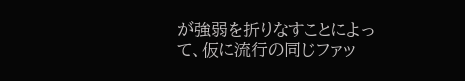が強弱を折りなすことによって、仮に流行の同じファッ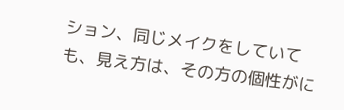ション、同じメイクをしていても、見え方は、その方の個性がに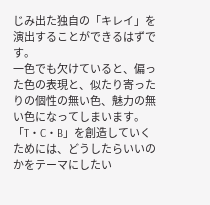じみ出た独自の「キレイ」を演出することができるはずです。
一色でも欠けていると、偏った色の表現と、似たり寄ったりの個性の無い色、魅力の無い色になってしまいます。
「T・C・B」を創造していくためには、どうしたらいいのかをテーマにしたい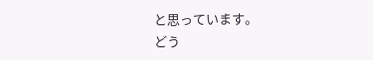と思っています。
どう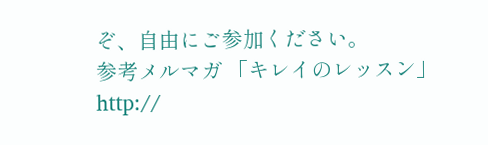ぞ、自由にご参加ください。
参考メルマガ 「キレイのレッスン」
http://